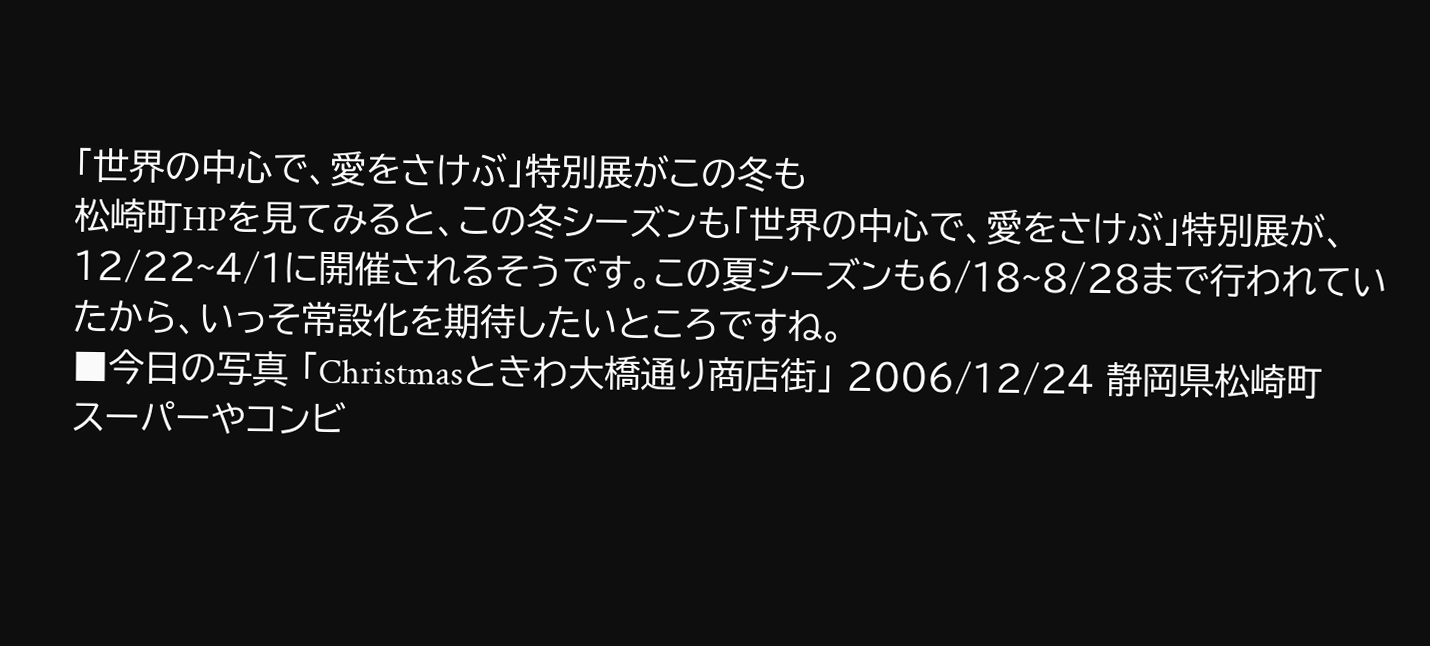「世界の中心で、愛をさけぶ」特別展がこの冬も
松崎町HPを見てみると、この冬シーズンも「世界の中心で、愛をさけぶ」特別展が、12/22~4/1に開催されるそうです。この夏シーズンも6/18~8/28まで行われていたから、いっそ常設化を期待したいところですね。
■今日の写真 「Christmasときわ大橋通り商店街」 2006/12/24 静岡県松崎町
スーパーやコンビ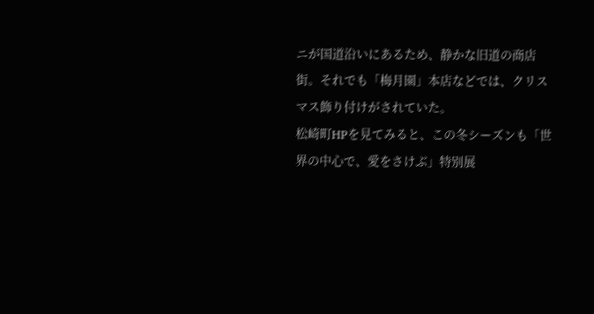ニが国道沿いにあるため、静かな旧道の商店街。それでも「梅月園」本店などでは、クリスマス飾り付けがされていた。
松崎町HPを見てみると、この冬シーズンも「世界の中心で、愛をさけぶ」特別展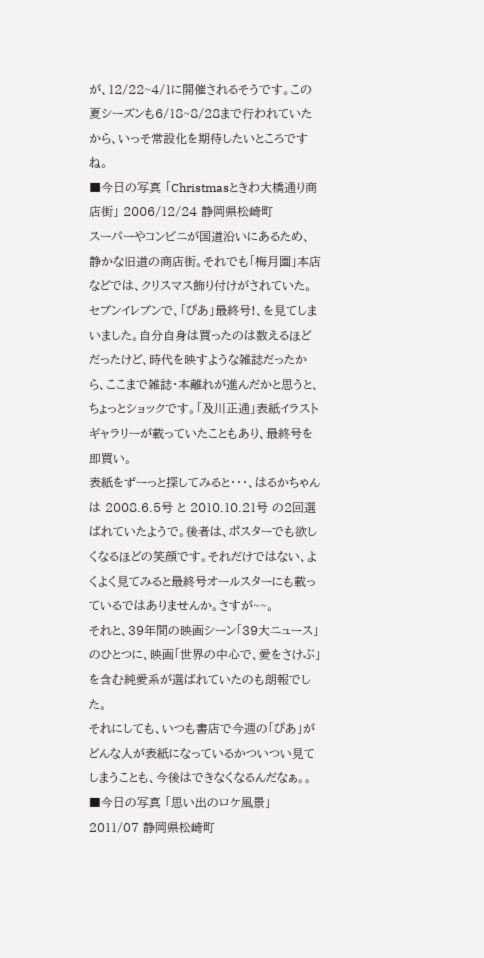が、12/22~4/1に開催されるそうです。この夏シーズンも6/18~8/28まで行われていたから、いっそ常設化を期待したいところですね。
■今日の写真 「Christmasときわ大橋通り商店街」 2006/12/24 静岡県松崎町
スーパーやコンビニが国道沿いにあるため、静かな旧道の商店街。それでも「梅月園」本店などでは、クリスマス飾り付けがされていた。
セブンイレブンで、「ぴあ」最終号!、を見てしまいました。自分自身は買ったのは数えるほどだったけど、時代を映すような雑誌だったから、ここまで雑誌・本離れが進んだかと思うと、ちょっとショックです。「及川正通」表紙イラストギャラリーが載っていたこともあり、最終号を即買い。
表紙をずーっと探してみると・・・、はるかちゃんは 2008.6.5号 と 2010.10.21号 の2回選ばれていたようで。後者は、ポスターでも欲しくなるほどの笑顔です。それだけではない、よくよく見てみると最終号オールスターにも載っているではありませんか。さすが~~。
それと、39年間の映画シーン「39大ニュース」のひとつに、映画「世界の中心で、愛をさけぶ」を含む純愛系が選ばれていたのも朗報でした。
それにしても、いつも書店で今週の「ぴあ」がどんな人が表紙になっているかついつい見てしまうことも、今後はできなくなるんだなぁ。。
■今日の写真 「思い出のロケ風景」 2011/07 静岡県松崎町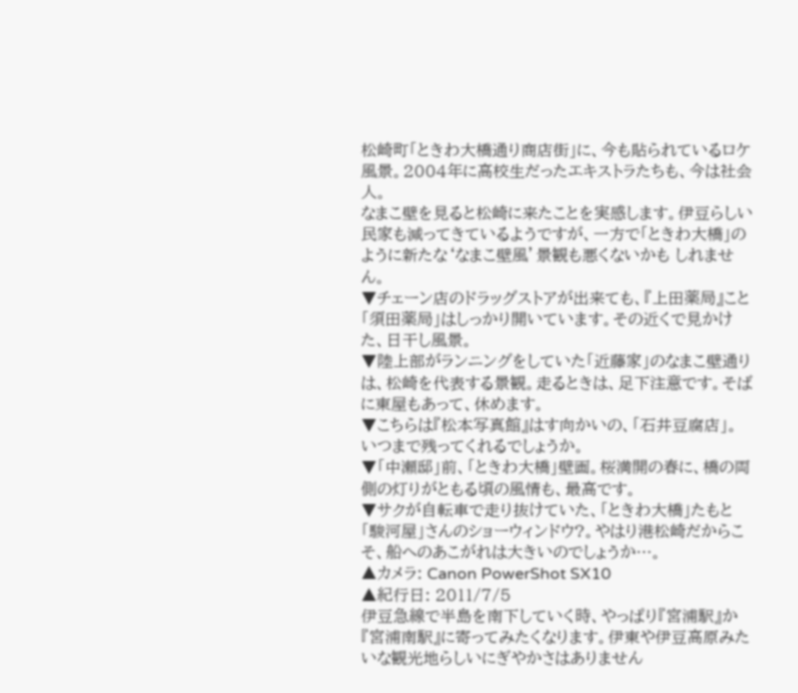松崎町「ときわ大橋通り商店街」に、今も貼られているロケ風景。2004年に高校生だったエキストラたちも、今は社会人。
なまこ壁を見ると松崎に来たことを実感します。伊豆らしい民家も減ってきているようですが、一方で「ときわ大橋」のように新たな‘なまこ壁風’景観も悪くないかも しれません。
▼チェーン店のドラッグストアが出来ても、『上田薬局』こと「須田薬局」はしっかり開いています。その近くで見かけた、日干し風景。
▼陸上部がランニングをしていた「近藤家」のなまこ壁通りは、松崎を代表する景観。走るときは、足下注意です。そばに東屋もあって、休めます。
▼こちらは『松本写真館』はす向かいの、「石井豆腐店」。いつまで残ってくれるでしょうか。
▼「中瀬邸」前、「ときわ大橋」壁画。桜満開の春に、橋の両側の灯りがともる頃の風情も、最高です。
▼サクが自転車で走り抜けていた、「ときわ大橋」たもと「駿河屋」さんのショーウィンドウ?。やはり港松崎だからこそ、船へのあこがれは大きいのでしょうか…。
▲カメラ: Canon PowerShot SX10
▲紀行日: 2011/7/5
伊豆急線で半島を南下していく時、やっぱり『宮浦駅』か『宮浦南駅』に寄ってみたくなります。伊東や伊豆高原みたいな観光地らしいにぎやかさはありません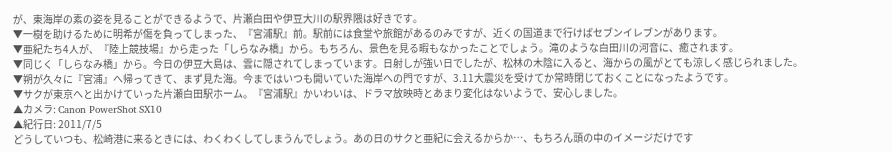が、東海岸の素の姿を見ることができるようで、片瀬白田や伊豆大川の駅界隈は好きです。
▼一樹を助けるために明希が傷を負ってしまった、『宮浦駅』前。駅前には食堂や旅館があるのみですが、近くの国道まで行けばセブンイレブンがあります。
▼亜紀たち4人が、『陸上競技場』から走った「しらなみ橋」から。もちろん、景色を見る暇もなかったことでしょう。滝のような白田川の河音に、癒されます。
▼同じく「しらなみ橋」から。今日の伊豆大島は、雲に隠されてしまっています。日射しが強い日でしたが、松林の木陰に入ると、海からの風がとても涼しく感じられました。
▼朔が久々に『宮浦』へ帰ってきて、まず見た海。今まではいつも開いていた海岸への門ですが、3.11大震災を受けてか常時閉じておくことになったようです。
▼サクが東京へと出かけていった片瀬白田駅ホーム。『宮浦駅』かいわいは、ドラマ放映時とあまり変化はないようで、安心しました。
▲カメラ: Canon PowerShot SX10
▲紀行日: 2011/7/5
どうしていつも、松崎港に来るときには、わくわくしてしまうんでしょう。あの日のサクと亜紀に会えるからか…、もちろん頭の中のイメージだけです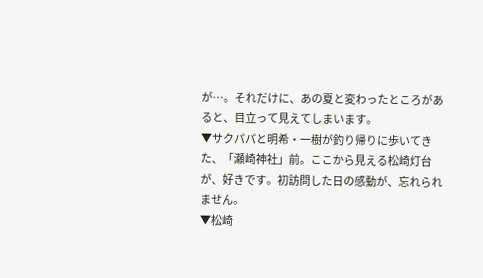が…。それだけに、あの夏と変わったところがあると、目立って見えてしまいます。
▼サクパパと明希・一樹が釣り帰りに歩いてきた、「瀬崎神社」前。ここから見える松崎灯台が、好きです。初訪問した日の感動が、忘れられません。
▼松崎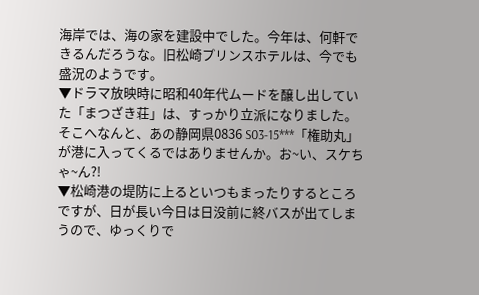海岸では、海の家を建設中でした。今年は、何軒できるんだろうな。旧松崎プリンスホテルは、今でも盛況のようです。
▼ドラマ放映時に昭和40年代ムードを醸し出していた「まつざき荘」は、すっかり立派になりました。そこへなんと、あの静岡県0836 S03-15***「権助丸」が港に入ってくるではありませんか。お~い、スケちゃ~ん?!
▼松崎港の堤防に上るといつもまったりするところですが、日が長い今日は日没前に終バスが出てしまうので、ゆっくりで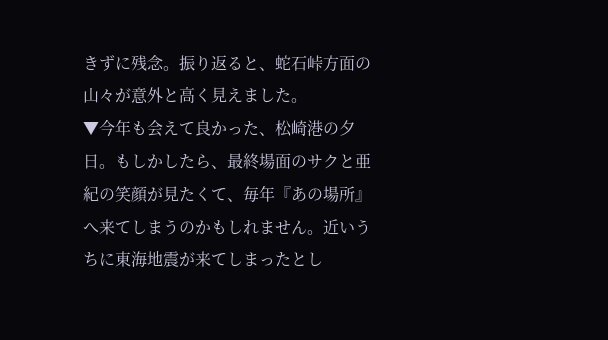きずに残念。振り返ると、蛇石峠方面の山々が意外と高く見えました。
▼今年も会えて良かった、松崎港の夕日。もしかしたら、最終場面のサクと亜紀の笑顔が見たくて、毎年『あの場所』へ来てしまうのかもしれません。近いうちに東海地震が来てしまったとし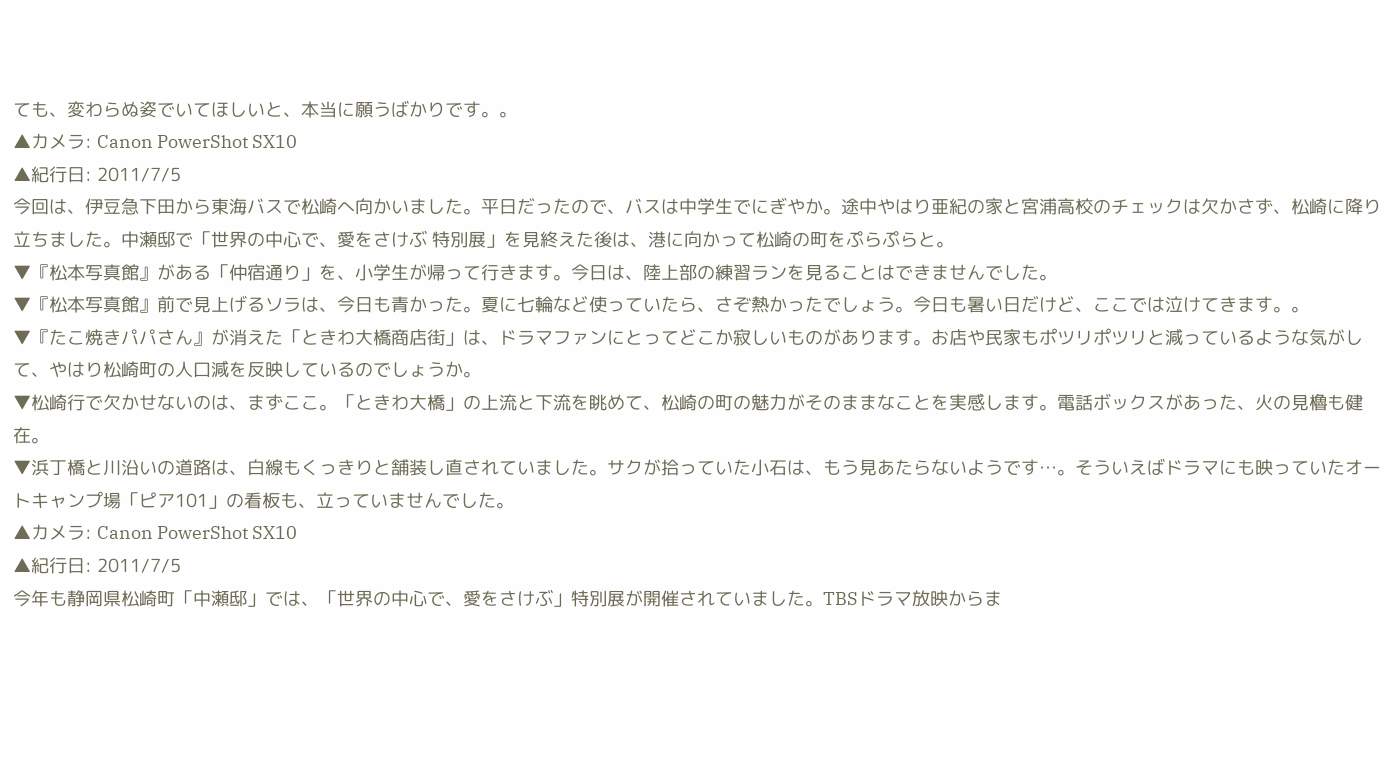ても、変わらぬ姿でいてほしいと、本当に願うばかりです。。
▲カメラ: Canon PowerShot SX10
▲紀行日: 2011/7/5
今回は、伊豆急下田から東海バスで松崎へ向かいました。平日だったので、バスは中学生でにぎやか。途中やはり亜紀の家と宮浦高校のチェックは欠かさず、松崎に降り立ちました。中瀬邸で「世界の中心で、愛をさけぶ 特別展」を見終えた後は、港に向かって松崎の町をぷらぷらと。
▼『松本写真館』がある「仲宿通り」を、小学生が帰って行きます。今日は、陸上部の練習ランを見ることはできませんでした。
▼『松本写真館』前で見上げるソラは、今日も青かった。夏に七輪など使っていたら、さぞ熱かったでしょう。今日も暑い日だけど、ここでは泣けてきます。。
▼『たこ焼きパパさん』が消えた「ときわ大橋商店街」は、ドラマファンにとってどこか寂しいものがあります。お店や民家もポツリポツリと減っているような気がして、やはり松崎町の人口減を反映しているのでしょうか。
▼松崎行で欠かせないのは、まずここ。「ときわ大橋」の上流と下流を眺めて、松崎の町の魅力がそのままなことを実感します。電話ボックスがあった、火の見櫓も健在。
▼浜丁橋と川沿いの道路は、白線もくっきりと舗装し直されていました。サクが拾っていた小石は、もう見あたらないようです…。そういえばドラマにも映っていたオートキャンプ場「ピア101」の看板も、立っていませんでした。
▲カメラ: Canon PowerShot SX10
▲紀行日: 2011/7/5
今年も静岡県松崎町「中瀬邸」では、「世界の中心で、愛をさけぶ」特別展が開催されていました。TBSドラマ放映からま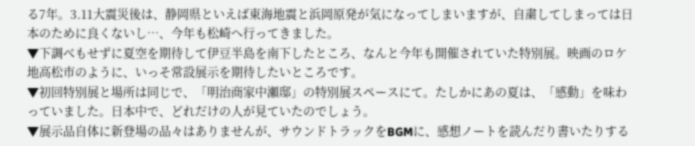る7年。3.11大震災後は、静岡県といえば東海地震と浜岡原発が気になってしまいますが、自粛してしまっては日本のために良くないし…、今年も松崎へ行ってきました。
▼下調べもせずに夏空を期待して伊豆半島を南下したところ、なんと今年も開催されていた特別展。映画のロケ地高松市のように、いっそ常設展示を期待したいところです。
▼初回特別展と場所は同じで、「明治商家中瀬邸」の特別展スペースにて。たしかにあの夏は、「感動」を味わっていました。日本中で、どれだけの人が見ていたのでしょう。
▼展示品自体に新登場の品々はありませんが、サウンドトラックをBGMに、感想ノートを読んだり書いたりする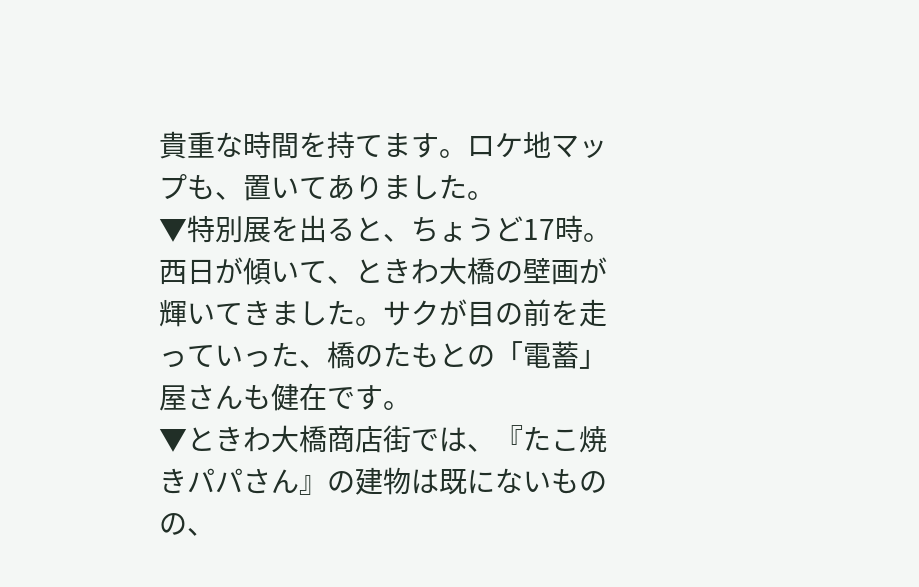貴重な時間を持てます。ロケ地マップも、置いてありました。
▼特別展を出ると、ちょうど17時。西日が傾いて、ときわ大橋の壁画が輝いてきました。サクが目の前を走っていった、橋のたもとの「電蓄」屋さんも健在です。
▼ときわ大橋商店街では、『たこ焼きパパさん』の建物は既にないものの、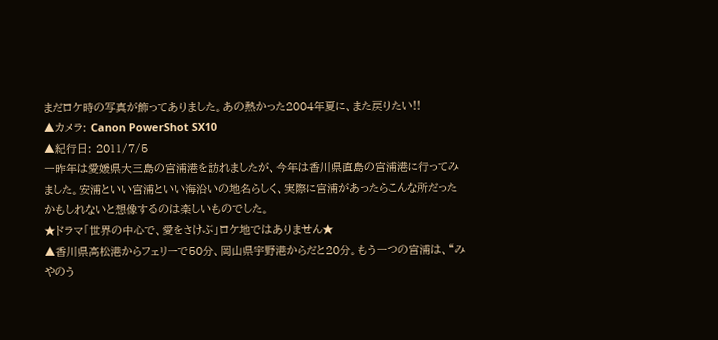まだロケ時の写真が飾ってありました。あの熱かった2004年夏に、また戻りたい!!
▲カメラ: Canon PowerShot SX10
▲紀行日: 2011/7/5
一昨年は愛媛県大三島の宮浦港を訪れましたが、今年は香川県直島の宮浦港に行ってみました。安浦といい宮浦といい海沿いの地名らしく、実際に宮浦があったらこんな所だったかもしれないと想像するのは楽しいものでした。
★ドラマ「世界の中心で、愛をさけぶ」ロケ地ではありません★
▲香川県高松港からフェリーで50分、岡山県宇野港からだと20分。もう一つの宮浦は、“みやのう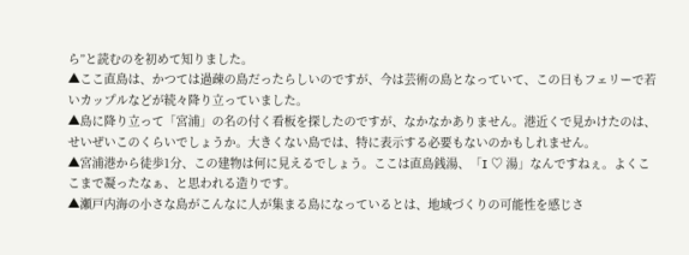ら”と読むのを初めて知りました。
▲ここ直島は、かつては過疎の島だったらしいのですが、今は芸術の島となっていて、この日もフェリーで若いカップルなどが続々降り立っていました。
▲島に降り立って「宮浦」の名の付く看板を探したのですが、なかなかありません。港近くで見かけたのは、せいぜいこのくらいでしょうか。大きくない島では、特に表示する必要もないのかもしれません。
▲宮浦港から徒歩1分、この建物は何に見えるでしょう。ここは直島銭湯、「I ♡ 湯」なんですねぇ。よくここまで凝ったなぁ、と思われる造りです。
▲瀬戸内海の小さな島がこんなに人が集まる島になっているとは、地域づくりの可能性を感じさ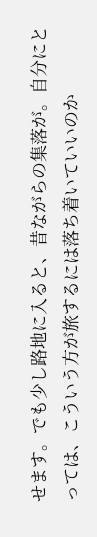せます。でも少し路地に入ると、昔ながらの集落が。自分にとっては、こういう方が旅するには落ち着いていいのか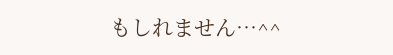もしれません…^^